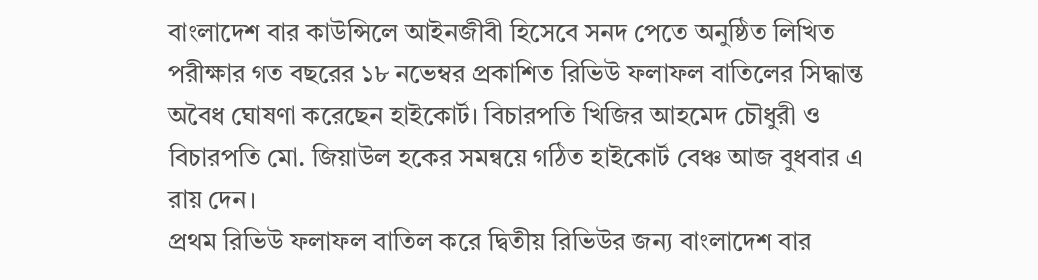বাংলাদেশ বার কাউন্সিলে আইনজীবী হিসেবে সনদ পেতে অনুষ্ঠিত লিখিত পরীক্ষার গত বছরের ১৮ নভেম্বর প্রকাশিত রিভিউ ফলাফল বাতিলের সিদ্ধান্ত অবৈধ ঘোষণা করেছেন হাইকোর্ট। বিচারপতি খিজির আহমেদ চৌধুরী ও বিচারপতি মো. জিয়াউল হকের সমন্বয়ে গঠিত হাইকোর্ট বেঞ্চ আজ বুধবার এ রায় দেন।
প্রথম রিভিউ ফলাফল বাতিল করে দ্বিতীয় রিভিউর জন্য বাংলাদেশ বার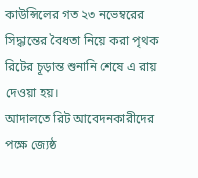কাউন্সিলের গত ২৩ নভেম্বরের সিদ্ধান্তের বৈধতা নিয়ে করা পৃথক রিটের চূড়ান্ত শুনানি শেষে এ রায় দেওয়া হয়।
আদালতে রিট আবেদনকারীদের পক্ষে জ্যেষ্ঠ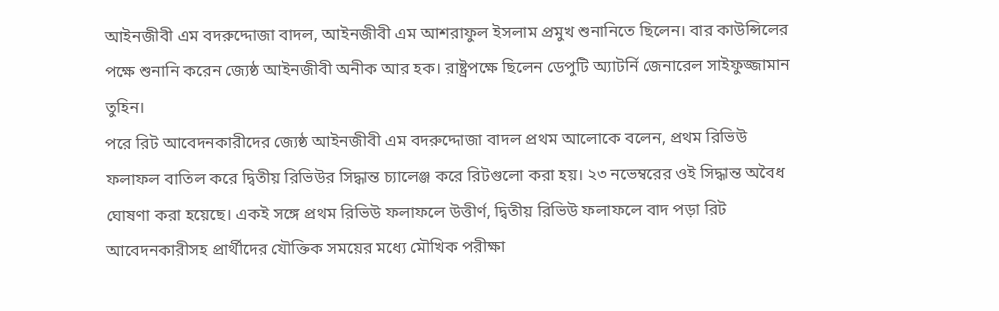আইনজীবী এম বদরুদ্দোজা বাদল, আইনজীবী এম আশরাফুল ইসলাম প্রমুখ শুনানিতে ছিলেন। বার কাউন্সিলের পক্ষে শুনানি করেন জ্যেষ্ঠ আইনজীবী অনীক আর হক। রাষ্ট্রপক্ষে ছিলেন ডেপুটি অ্যাটর্নি জেনারেল সাইফুজ্জামান তুহিন।
পরে রিট আবেদনকারীদের জ্যেষ্ঠ আইনজীবী এম বদরুদ্দোজা বাদল প্রথম আলোকে বলেন, প্রথম রিভিউ ফলাফল বাতিল করে দ্বিতীয় রিভিউর সিদ্ধান্ত চ্যালেঞ্জ করে রিটগুলো করা হয়। ২৩ নভেম্বরের ওই সিদ্ধান্ত অবৈধ ঘোষণা করা হয়েছে। একই সঙ্গে প্রথম রিভিউ ফলাফলে উত্তীর্ণ, দ্বিতীয় রিভিউ ফলাফলে বাদ পড়া রিট আবেদনকারীসহ প্রার্থীদের যৌক্তিক সময়ের মধ্যে মৌখিক পরীক্ষা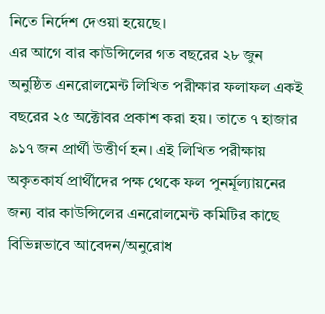নিতে নির্দেশ দেওয়া হয়েছে।
এর আগে বার কাউন্সিলের গত বছরের ২৮ জুন অনুষ্ঠিত এনরোলমেন্ট লিখিত পরীক্ষার ফলাফল একই বছরের ২৫ অক্টোবর প্রকাশ করা হয়। তাতে ৭ হাজার ৯১৭ জন প্রার্থী উত্তীর্ণ হন। এই লিখিত পরীক্ষায় অকৃতকার্য প্রার্থীদের পক্ষ থেকে ফল পুনর্মূল্যায়নের জন্য বার কাউন্সিলের এনরোলমেন্ট কমিটির কাছে বিভিন্নভাবে আবেদন/অনুরোধ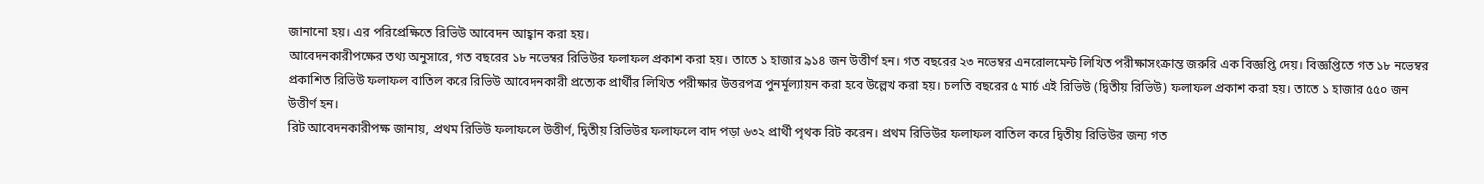জানানো হয়। এর পরিপ্রেক্ষিতে রিভিউ আবেদন আহ্বান করা হয়।
আবেদনকারীপক্ষের তথ্য অনুসারে, গত বছরের ১৮ নভেম্বর রিভিউর ফলাফল প্রকাশ করা হয়। তাতে ১ হাজার ৯১৪ জন উত্তীর্ণ হন। গত বছরের ২৩ নভেম্বর এনরোলমেন্ট লিখিত পরীক্ষাসংক্রান্ত জরুরি এক বিজ্ঞপ্তি দেয়। বিজ্ঞপ্তিতে গত ১৮ নভেম্বর প্রকাশিত রিভিউ ফলাফল বাতিল করে রিভিউ আবেদনকারী প্রত্যেক প্রার্থীর লিখিত পরীক্ষার উত্তরপত্র পুনর্মূল্যায়ন করা হবে উল্লেখ করা হয়। চলতি বছরের ৫ মার্চ এই রিভিউ (দ্বিতীয় রিভিউ) ফলাফল প্রকাশ করা হয়। তাতে ১ হাজার ৫৫০ জন উত্তীর্ণ হন।
রিট আবেদনকারীপক্ষ জানায়, প্রথম রিভিউ ফলাফলে উত্তীর্ণ, দ্বিতীয় রিভিউর ফলাফলে বাদ পড়া ৬৩২ প্রার্থী পৃথক রিট করেন। প্রথম রিভিউর ফলাফল বাতিল করে দ্বিতীয় রিভিউর জন্য গত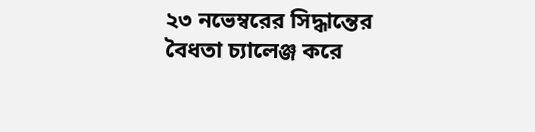২৩ নভেম্বরের সিদ্ধান্তের বৈধতা চ্যালেঞ্জ করে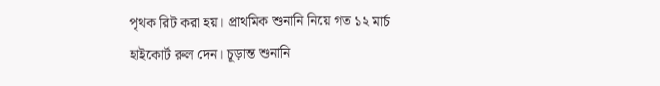পৃথক রিট করা হয়। প্রাথমিক শুনানি নিয়ে গত ১২ মার্চ হাইকোর্ট রুল দেন। চূড়ান্ত শুনানি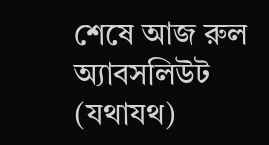শেষে আজ রুল অ্যাবসলিউট (যথাযথ)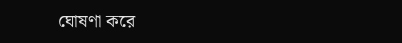ঘোষণা করে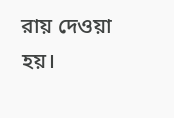রায় দেওয়া হয়।